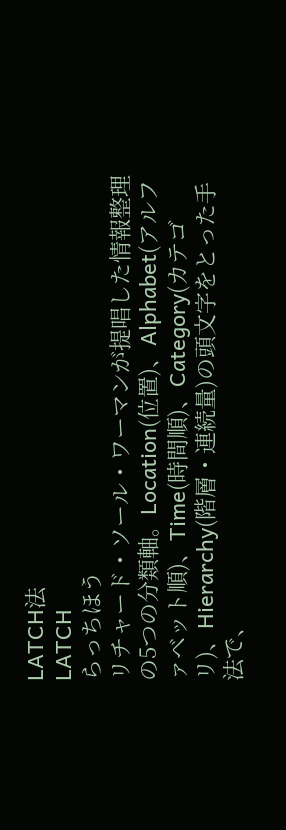LATCH法
LATCH
らっちほう
リチャード・ソール・ワーマンが提唱した情報整理の5つの分類軸。Location(位置)、Alphabet(アルファベット順)、Time(時間順)、Category(カテゴリ)、Hierarchy(階層・連続量)の頭文字をとった手法で、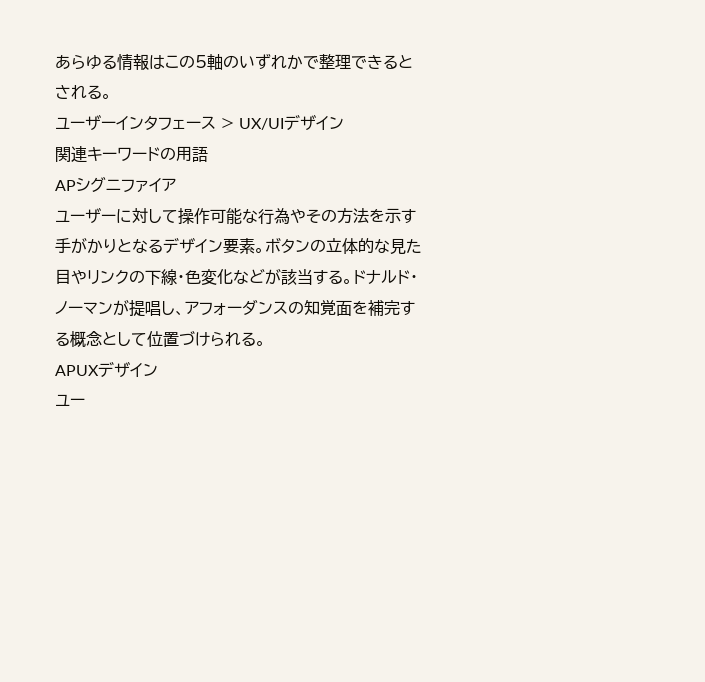あらゆる情報はこの5軸のいずれかで整理できるとされる。
ユーザーインタフェース > UX/UIデザイン
関連キーワードの用語
APシグニファイア
ユーザーに対して操作可能な行為やその方法を示す手がかりとなるデザイン要素。ボタンの立体的な見た目やリンクの下線・色変化などが該当する。ドナルド・ノーマンが提唱し、アフォーダンスの知覚面を補完する概念として位置づけられる。
APUXデザイン
ユー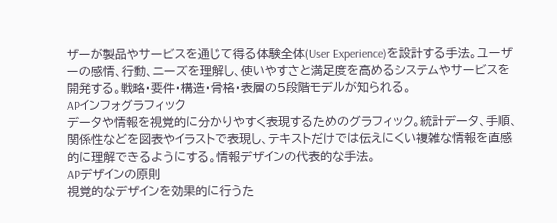ザーが製品やサービスを通じて得る体験全体(User Experience)を設計する手法。ユーザーの感情、行動、ニーズを理解し、使いやすさと満足度を高めるシステムやサービスを開発する。戦略・要件・構造・骨格・表層の5段階モデルが知られる。
APインフォグラフィック
データや情報を視覚的に分かりやすく表現するためのグラフィック。統計データ、手順、関係性などを図表やイラストで表現し、テキストだけでは伝えにくい複雑な情報を直感的に理解できるようにする。情報デザインの代表的な手法。
APデザインの原則
視覚的なデザインを効果的に行うた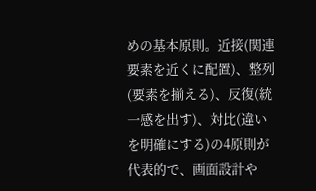めの基本原則。近接(関連要素を近くに配置)、整列(要素を揃える)、反復(統一感を出す)、対比(違いを明確にする)の4原則が代表的で、画面設計や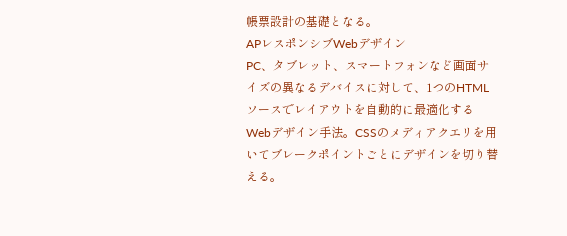帳票設計の基礎となる。
APレスポンシブWebデザイン
PC、タブレット、スマートフォンなど画面サイズの異なるデバイスに対して、1つのHTMLソースでレイアウトを自動的に最適化するWebデザイン手法。CSSのメディアクエリを用いてブレークポイントごとにデザインを切り替える。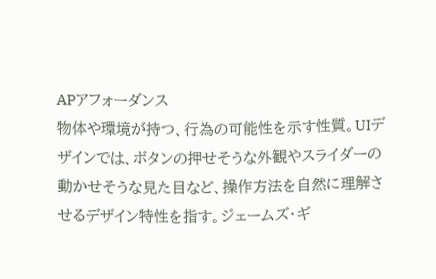APアフォーダンス
物体や環境が持つ、行為の可能性を示す性質。UIデザインでは、ボタンの押せそうな外観やスライダーの動かせそうな見た目など、操作方法を自然に理解させるデザイン特性を指す。ジェームズ・ギ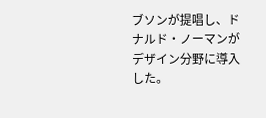ブソンが提唱し、ドナルド・ノーマンがデザイン分野に導入した。